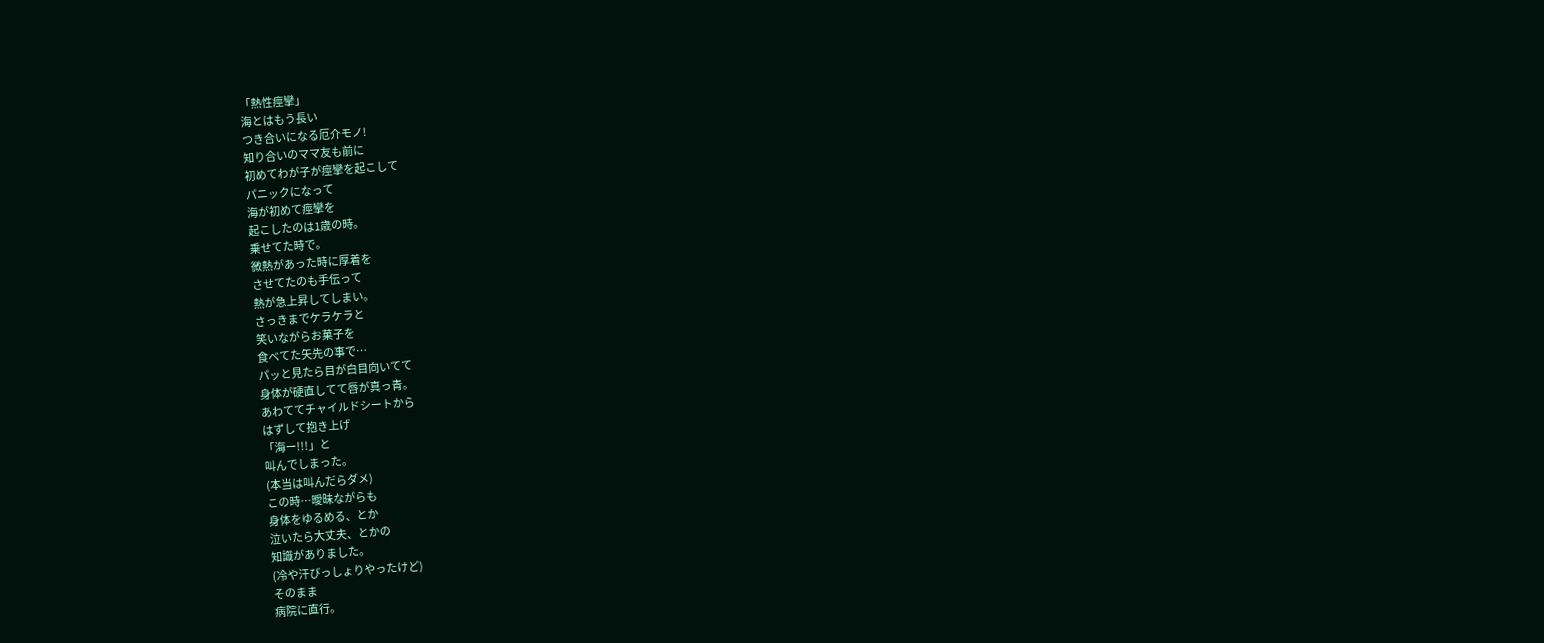「熱性痙攣」
海とはもう長い
つき合いになる厄介モノ!
知り合いのママ友も前に
初めてわが子が痙攣を起こして
パニックになって
海が初めて痙攣を
起こしたのは1歳の時。
乗せてた時で。
微熱があった時に厚着を
させてたのも手伝って
熱が急上昇してしまい。
さっきまでケラケラと
笑いながらお菓子を
食べてた矢先の事で…
パッと見たら目が白目向いてて
身体が硬直してて唇が真っ青。
あわててチャイルドシートから
はずして抱き上げ
「海ー!!!」と
叫んでしまった。
(本当は叫んだらダメ)
この時…曖昧ながらも
身体をゆるめる、とか
泣いたら大丈夫、とかの
知識がありました。
(冷や汗びっしょりやったけど)
そのまま
病院に直行。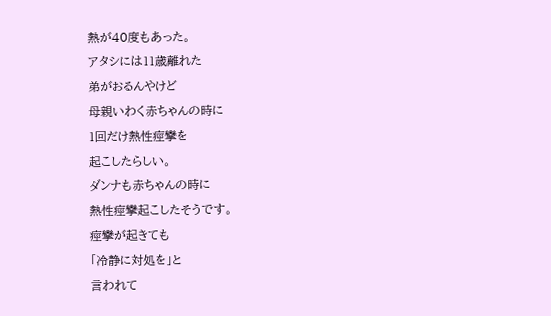熱が40度もあった。
アタシには11歳離れた
弟がおるんやけど
母親いわく赤ちゃんの時に
1回だけ熱性痙攣を
起こしたらしい。
ダンナも赤ちゃんの時に
熱性痙攣起こしたそうです。
痙攣が起きても
「冷静に対処を」と
言われて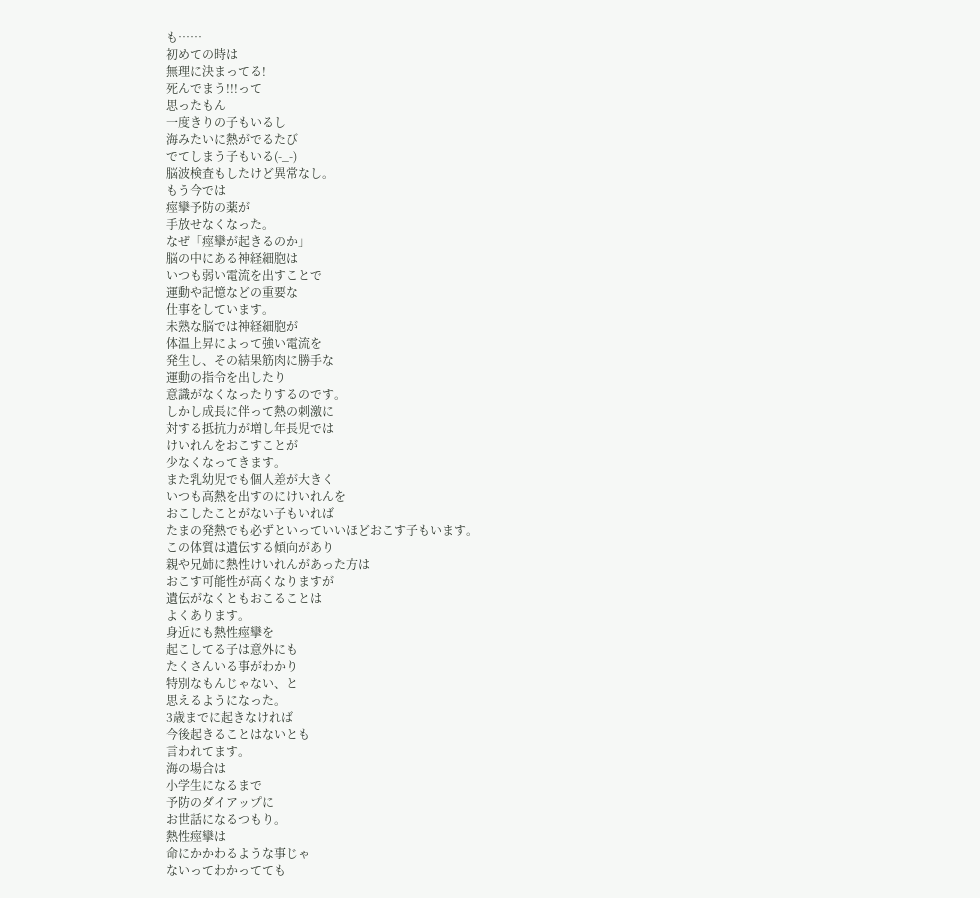も……
初めての時は
無理に決まってる!
死んでまう!!!って
思ったもん
一度きりの子もいるし
海みたいに熱がでるたび
でてしまう子もいる(-_-)
脳波検査もしたけど異常なし。
もう今では
痙攣予防の薬が
手放せなくなった。
なぜ「痙攣が起きるのか」
脳の中にある神経細胞は
いつも弱い電流を出すことで
運動や記憶などの重要な
仕事をしています。
未熟な脳では神経細胞が
体温上昇によって強い電流を
発生し、その結果筋肉に勝手な
運動の指令を出したり
意識がなくなったりするのです。
しかし成長に伴って熱の刺激に
対する抵抗力が増し年長児では
けいれんをおこすことが
少なくなってきます。
また乳幼児でも個人差が大きく
いつも高熱を出すのにけいれんを
おこしたことがない子もいれば
たまの発熱でも必ずといっていいほどおこす子もいます。
この体質は遺伝する傾向があり
親や兄姉に熱性けいれんがあった方は
おこす可能性が高くなりますが
遺伝がなくともおこることは
よくあります。
身近にも熱性痙攣を
起こしてる子は意外にも
たくさんいる事がわかり
特別なもんじゃない、と
思えるようになった。
3歳までに起きなければ
今後起きることはないとも
言われてます。
海の場合は
小学生になるまで
予防のダイアップに
お世話になるつもり。
熱性痙攣は
命にかかわるような事じゃ
ないってわかってても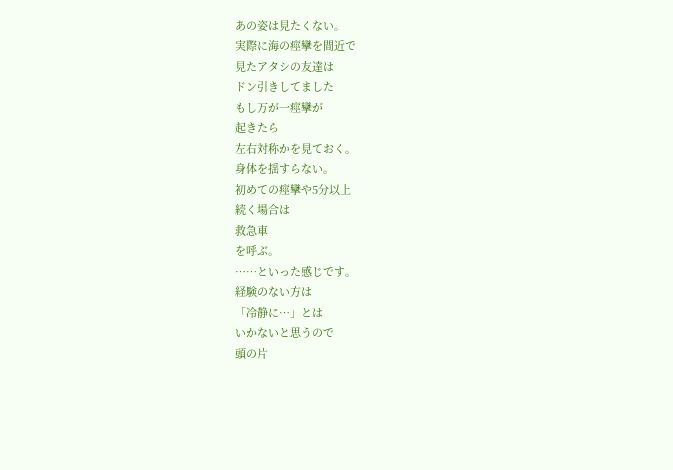あの姿は見たくない。
実際に海の痙攣を間近で
見たアタシの友達は
ドン引きしてました
もし万が一痙攣が
起きたら
左右対称かを見ておく。
身体を揺すらない。
初めての痙攣や5分以上
続く場合は
救急車
を呼ぶ。
……といった感じです。
経験のない方は
「冷静に…」とは
いかないと思うので
頭の片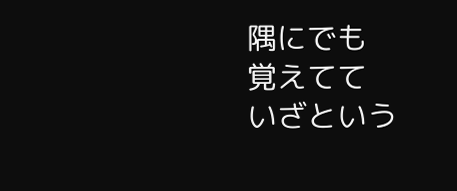隅にでも
覚えてて
いざという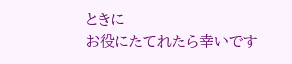ときに
お役にたてれたら幸いです